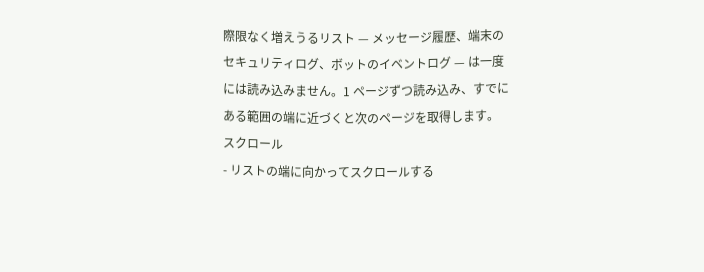際限なく増えうるリスト — メッセージ履歴、端末のセキュリティログ、ボットのイベントログ — は一度には読み込みません。1 ページずつ読み込み、すでにある範囲の端に近づくと次のページを取得します。
スクロール
- リストの端に向かってスクロールする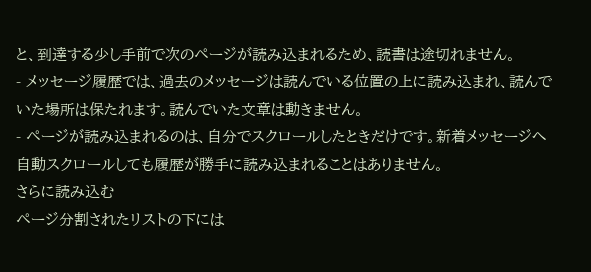と、到達する少し手前で次のページが読み込まれるため、読書は途切れません。
- メッセージ履歴では、過去のメッセージは読んでいる位置の上に読み込まれ、読んでいた場所は保たれます。読んでいた文章は動きません。
- ページが読み込まれるのは、自分でスクロールしたときだけです。新着メッセージへ自動スクロールしても履歴が勝手に読み込まれることはありません。
さらに読み込む
ページ分割されたリストの下には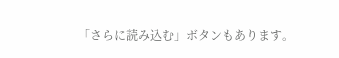「さらに読み込む」ボタンもあります。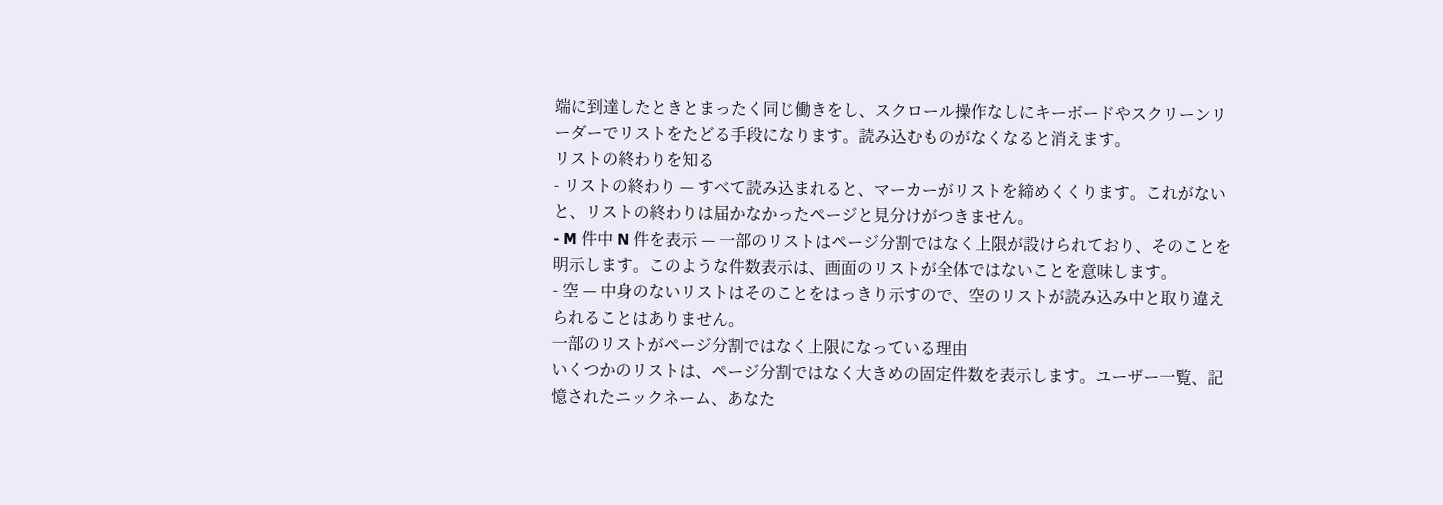端に到達したときとまったく同じ働きをし、スクロール操作なしにキーボードやスクリーンリーダーでリストをたどる手段になります。読み込むものがなくなると消えます。
リストの終わりを知る
- リストの終わり — すべて読み込まれると、マーカーがリストを締めくくります。これがないと、リストの終わりは届かなかったページと見分けがつきません。
- M 件中 N 件を表示 — 一部のリストはページ分割ではなく上限が設けられており、そのことを明示します。このような件数表示は、画面のリストが全体ではないことを意味します。
- 空 — 中身のないリストはそのことをはっきり示すので、空のリストが読み込み中と取り違えられることはありません。
一部のリストがページ分割ではなく上限になっている理由
いくつかのリストは、ページ分割ではなく大きめの固定件数を表示します。ユーザー一覧、記憶されたニックネーム、あなた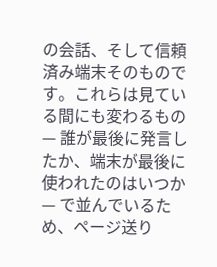の会話、そして信頼済み端末そのものです。これらは見ている間にも変わるもの — 誰が最後に発言したか、端末が最後に使われたのはいつか — で並んでいるため、ページ送り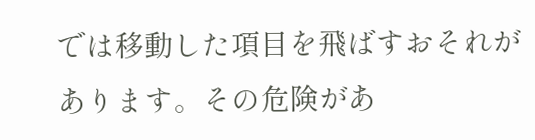では移動した項目を飛ばすおそれがあります。その危険があ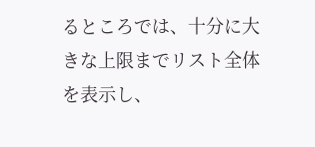るところでは、十分に大きな上限までリスト全体を表示し、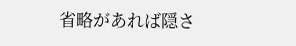省略があれば隠さ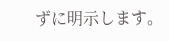ずに明示します。